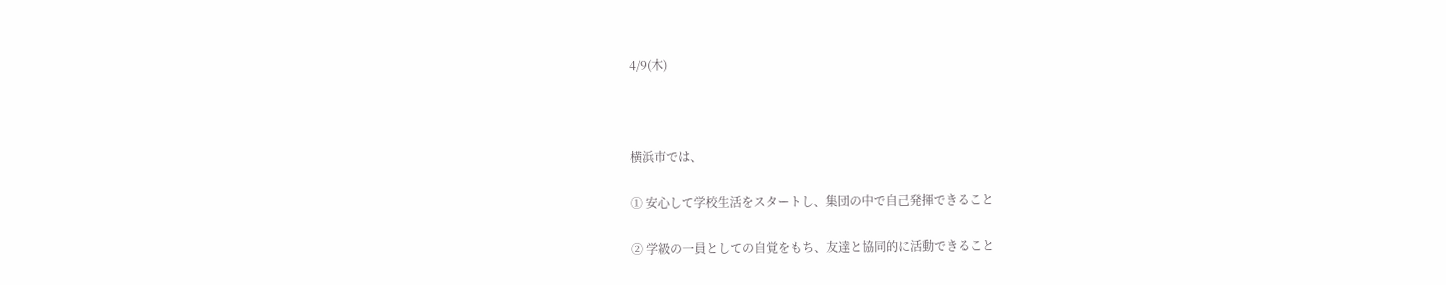4/9(木)



横浜市では、

① 安心して学校生活をスタートし、集団の中で自己発揮できること

② 学級の一員としての自覚をもち、友達と協同的に活動できること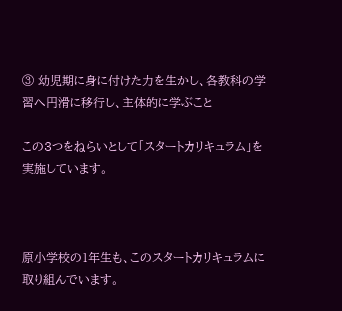③ 幼児期に身に付けた力を生かし、各教科の学習へ円滑に移行し、主体的に学ぶこと

この3つをねらいとして「スタートカリキュラム」を実施しています。



原小学校の1年生も、このスタートカリキュラムに取り組んでいます。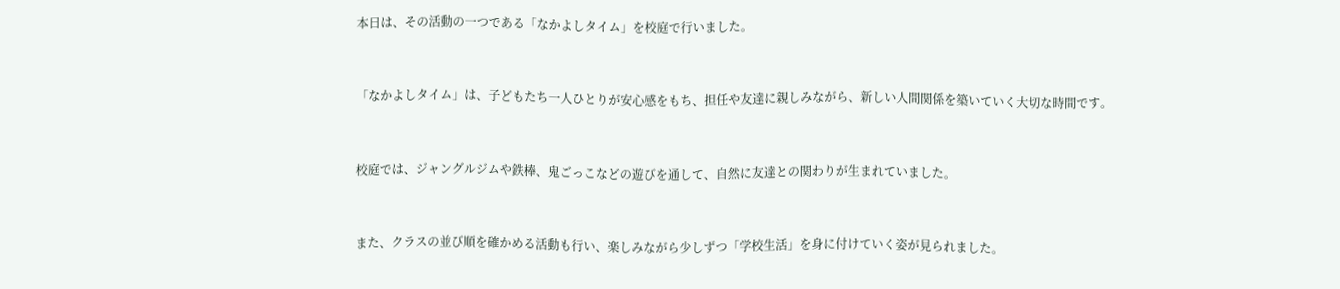本日は、その活動の一つである「なかよしタイム」を校庭で行いました。



「なかよしタイム」は、子どもたち一人ひとりが安心感をもち、担任や友達に親しみながら、新しい人間関係を築いていく大切な時間です。



校庭では、ジャングルジムや鉄棒、鬼ごっこなどの遊びを通して、自然に友達との関わりが生まれていました。



また、クラスの並び順を確かめる活動も行い、楽しみながら少しずつ「学校生活」を身に付けていく姿が見られました。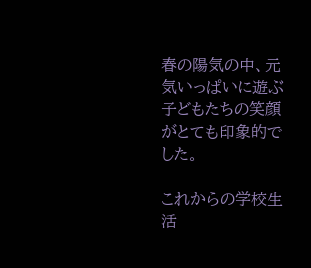春の陽気の中、元気いっぱいに遊ぶ子どもたちの笑顔がとても印象的でした。

これからの学校生活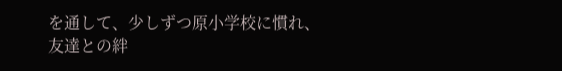を通して、少しずつ原小学校に慣れ、友達との絆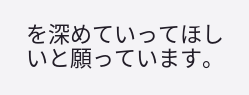を深めていってほしいと願っています。